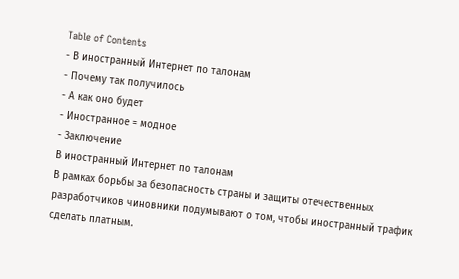Table of Contents
- В иностранный Интернет по талонам
- Почему так получилось
- А как оно будет
- Иностранное = модное
- Заключение
В иностранный Интернет по талонам
В рамках борьбы за безопасность страны и защиты отечественных разработчиков чиновники подумывают о том, чтобы иностранный трафик сделать платным.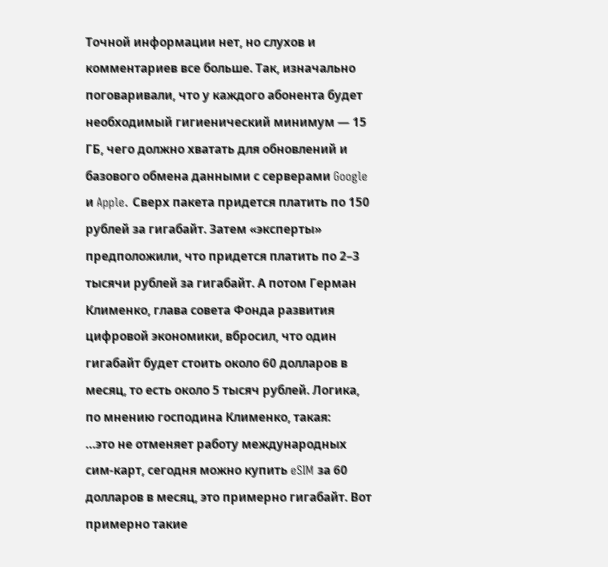Точной информации нет, но слухов и комментариев все больше. Так, изначально поговаривали, что у каждого абонента будет необходимый гигиенический минимум — 15 ГБ, чего должно хватать для обновлений и базового обмена данными с серверами Google и Apple. Сверх пакета придется платить по 150 рублей за гигабайт. Затем «эксперты» предположили, что придется платить по 2–3 тысячи рублей за гигабайт. А потом Герман Клименко, глава совета Фонда развития цифровой экономики, вбросил, что один гигабайт будет стоить около 60 долларов в месяц, то есть около 5 тысяч рублей. Логика, по мнению господина Клименко, такая:
…это не отменяет работу международных сим-карт, сегодня можно купить eSIM за 60 долларов в месяц, это примерно гигабайт. Вот примерно такие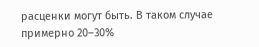расценки могут быть. В таком случае примерно 20–30%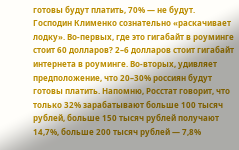готовы будут платить, 70% — не будут.
Господин Клименко сознательно «раскачивает лодку». Во-первых, где это гигабайт в роуминге стоит 60 долларов? 2–6 долларов стоит гигабайт интернета в роуминге. Во-вторых, удивляет предположение, что 20–30% россиян будут готовы платить. Напомню, Росстат говорит, что только 32% зарабатывают больше 100 тысяч рублей, больше 150 тысяч рублей получают 14,7%, больше 200 тысяч рублей — 7,8%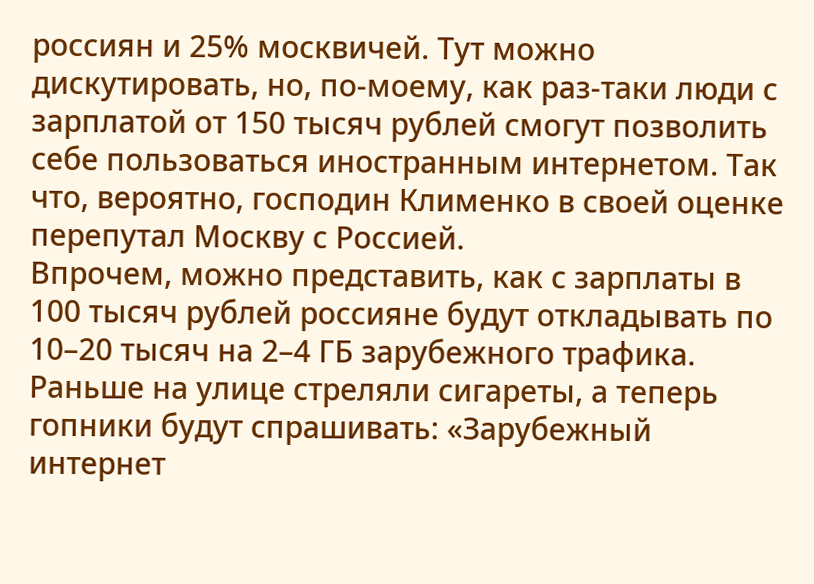россиян и 25% москвичей. Тут можно дискутировать, но, по-моему, как раз-таки люди с зарплатой от 150 тысяч рублей смогут позволить себе пользоваться иностранным интернетом. Так что, вероятно, господин Клименко в своей оценке перепутал Москву с Россией.
Впрочем, можно представить, как с зарплаты в 100 тысяч рублей россияне будут откладывать по 10–20 тысяч на 2–4 ГБ зарубежного трафика. Раньше на улице стреляли сигареты, а теперь гопники будут спрашивать: «Зарубежный интернет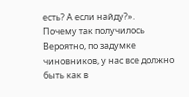есть? А если найду?».
Почему так получилось
Вероятно, по задумке чиновников, у нас все должно быть как в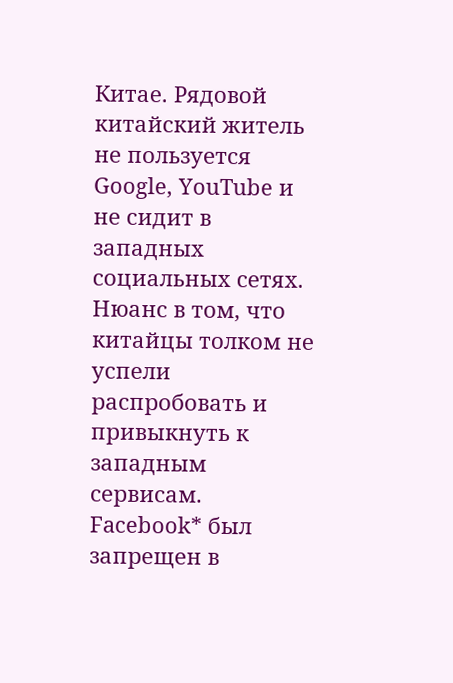Китае. Рядовой китайский житель не пользуется Google, YouTube и не сидит в западных социальных сетях. Нюанс в том, что китайцы толком не успели распробовать и привыкнуть к западным сервисам. Facebook* был запрещен в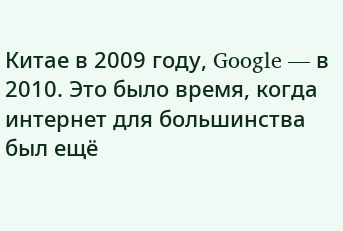Китае в 2009 году, Google — в 2010. Это было время, когда интернет для большинства был ещё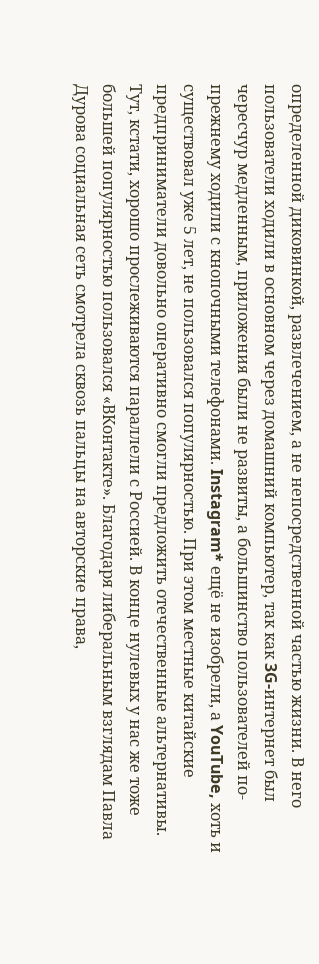определенной диковинкой, развлечением, а не непосредственной частью жизни. В него пользователи ходили в основном через домашний компьютер, так как 3G-интернет был чересчур медленным, приложения были не развиты, а большинство пользователей по-прежнему ходили с кнопочными телефонами. Instagram* ещё не изобрели, а YouTube, хоть и существовал уже 5 лет, не пользовался популярностью. При этом местные китайские предприниматели довольно оперативно смогли предложить отечественные альтернативы.
Тут, кстати, хорошо прослеживаются параллели с Россией. В конце нулевых у нас же тоже большей популярностью пользовался «ВКонтакте». Благодаря либеральным взглядам Павла Дурова социальная сеть смотрела сквозь пальцы на авторские права,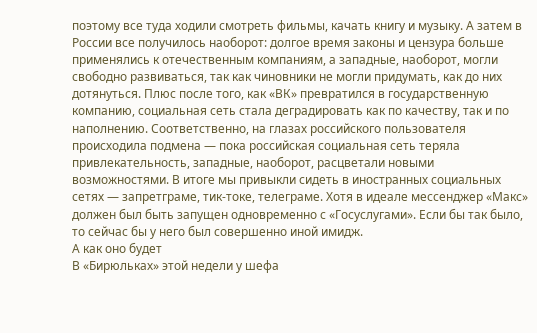поэтому все туда ходили смотреть фильмы, качать книгу и музыку. А затем в России все получилось наоборот: долгое время законы и цензура больше применялись к отечественным компаниям, а западные, наоборот, могли свободно развиваться, так как чиновники не могли придумать, как до них дотянуться. Плюс после того, как «ВК» превратился в государственную компанию, социальная сеть стала деградировать как по качеству, так и по наполнению. Соответственно, на глазах российского пользователя происходила подмена — пока российская социальная сеть теряла привлекательность, западные, наоборот, расцветали новыми возможностями. В итоге мы привыкли сидеть в иностранных социальных сетях — запретграме, тик-токе, телеграме. Хотя в идеале мессенджер «Макс» должен был быть запущен одновременно с «Госуслугами». Если бы так было, то сейчас бы у него был совершенно иной имидж.
А как оно будет
В «Бирюльках» этой недели у шефа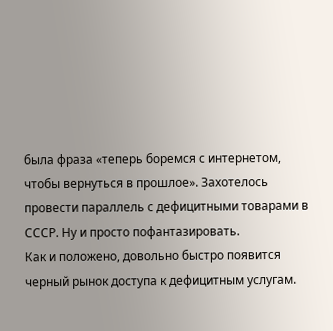была фраза «теперь боремся с интернетом, чтобы вернуться в прошлое». Захотелось провести параллель с дефицитными товарами в СССР. Ну и просто пофантазировать.
Как и положено, довольно быстро появится черный рынок доступа к дефицитным услугам.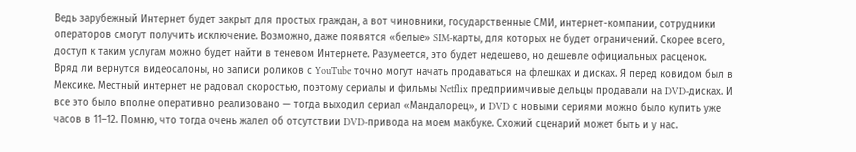Ведь зарубежный Интернет будет закрыт для простых граждан, а вот чиновники, государственные СМИ, интернет-компании, сотрудники операторов смогут получить исключение. Возможно, даже появятся «белые» SIM-карты, для которых не будет ограничений. Скорее всего, доступ к таким услугам можно будет найти в теневом Интернете. Разумеется, это будет недешево, но дешевле официальных расценок.
Вряд ли вернутся видеосалоны, но записи роликов с YouTube точно могут начать продаваться на флешках и дисках. Я перед ковидом был в Мексике. Местный интернет не радовал скоростью, поэтому сериалы и фильмы Netflix предприимчивые дельцы продавали на DVD-дисках. И все это было вполне оперативно реализовано — тогда выходил сериал «Мандалорец», и DVD с новыми сериями можно было купить уже часов в 11–12. Помню, что тогда очень жалел об отсутствии DVD-привода на моем макбуке. Схожий сценарий может быть и у нас.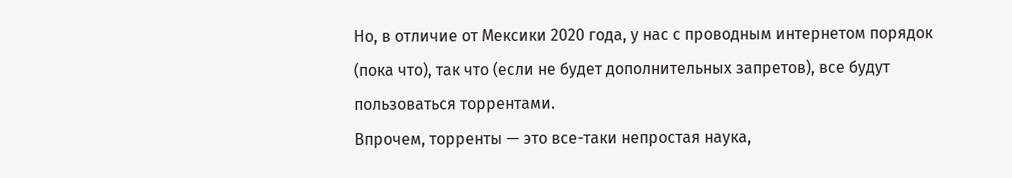Но, в отличие от Мексики 2020 года, у нас с проводным интернетом порядок (пока что), так что (если не будет дополнительных запретов), все будут пользоваться торрентами.
Впрочем, торренты — это все-таки непростая наука,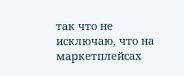так что не исключаю, что на маркетплейсах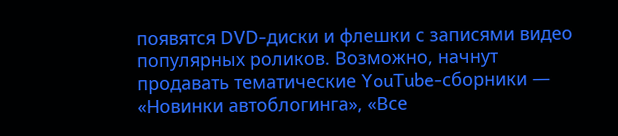появятся DVD-диски и флешки с записями видео популярных роликов. Возможно, начнут продавать тематические YouTube-сборники — «Новинки автоблогинга», «Все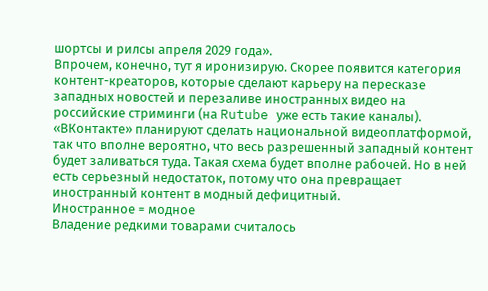шортсы и рилсы апреля 2029 года».
Впрочем, конечно, тут я иронизирую. Скорее появится категория контент-креаторов, которые сделают карьеру на пересказе западных новостей и перезаливе иностранных видео на российские стриминги (на Rutube уже есть такие каналы). «ВКонтакте» планируют сделать национальной видеоплатформой, так что вполне вероятно, что весь разрешенный западный контент будет заливаться туда. Такая схема будет вполне рабочей. Но в ней есть серьезный недостаток, потому что она превращает иностранный контент в модный дефицитный.
Иностранное = модное
Владение редкими товарами считалось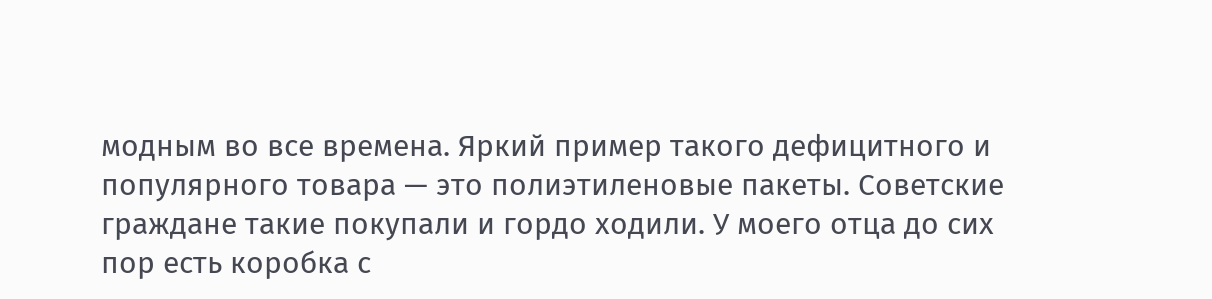модным во все времена. Яркий пример такого дефицитного и популярного товара — это полиэтиленовые пакеты. Советские граждане такие покупали и гордо ходили. У моего отца до сих пор есть коробка с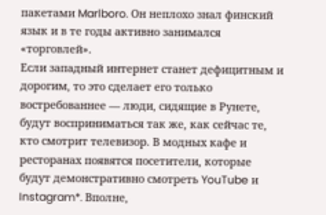пакетами Marlboro. Он неплохо знал финский язык и в те годы активно занимался «торговлей».
Если западный интернет станет дефицитным и дорогим, то это сделает его только востребованнее — люди, сидящие в Рунете, будут восприниматься так же, как сейчас те, кто смотрит телевизор. В модных кафе и ресторанах появятся посетители, которые будут демонстративно смотреть YouTube и Instagram*. Вполне,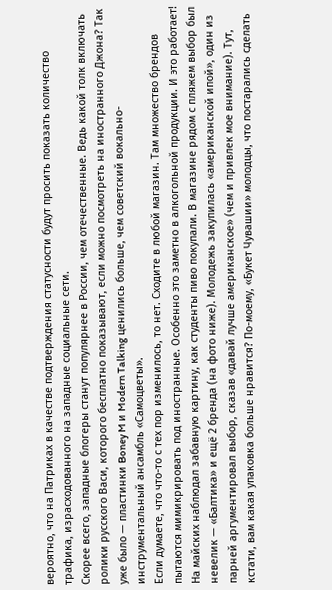вероятно, что на Патриках в качестве подтверждения статусности будут просить показать количество трафика, израсходованного на западные социальные сети.
Скорее всего, западные блогеры станут популярнее в России, чем отечественные. Ведь какой толк включать ролики русского Васи, которого бесплатно показывают, если можно посмотреть на иностранного Джона? Так уже было — пластинки Boney M и Modern Talking ценились больше, чем советский вокально-инструментальный ансамбль «Самоцветы».
Если думаете, что что-то с тех пор изменилось, то нет. Сходите в любой магазин. Там множество брендов пытаются мимикрировать под иностранные. Особенно это заметно в алкогольной продукции. И это работает! На майских наблюдал забавную картину, как студенты пиво покупали. В магазине рядом с пляжем выбор был невелик — «Балтика» и ещё 2 бренда (на фото ниже). Молодежь закупилась «американской ипой», один из парней аргументировал выбор, сказав «давай лучше американское» (чем и привлек мое внимание). Тут, кстати, вам какая упаковка больше нравится? По-моему, «Букет Чувашии» молодцы, что постарались сделать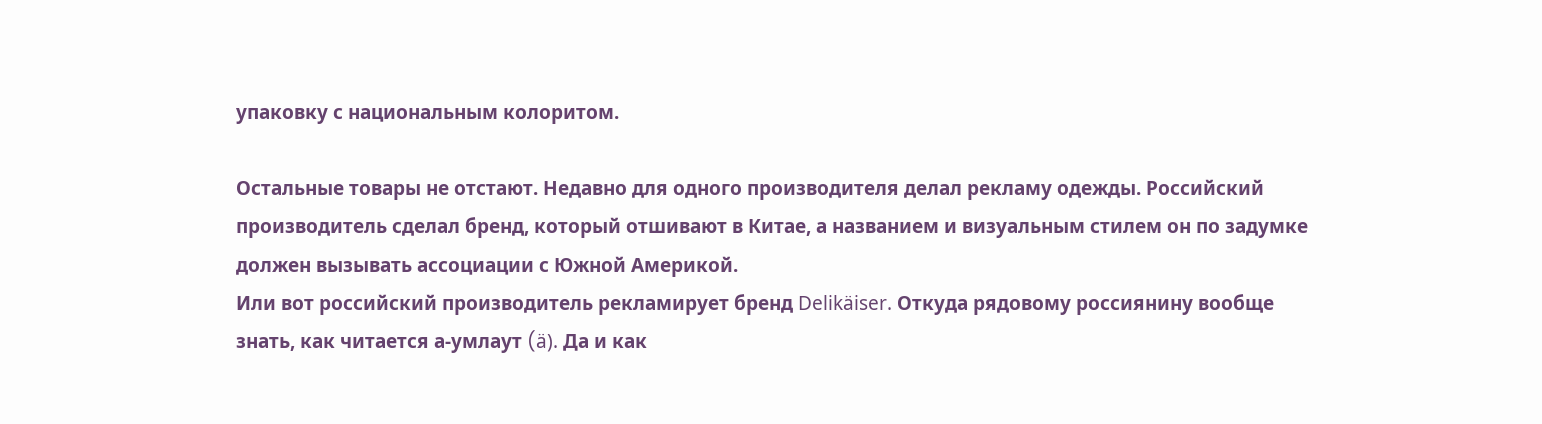упаковку с национальным колоритом.

Остальные товары не отстают. Недавно для одного производителя делал рекламу одежды. Российский производитель сделал бренд, который отшивают в Китае, а названием и визуальным стилем он по задумке должен вызывать ассоциации с Южной Америкой.
Или вот российский производитель рекламирует бренд Delikäiser. Откуда рядовому россиянину вообще знать, как читается а-умлаут (ä). Да и как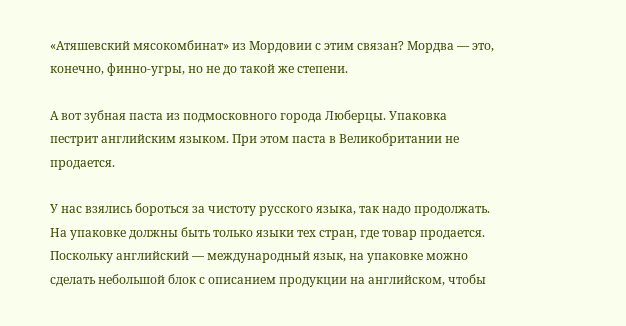«Атяшевский мясокомбинат» из Мордовии с этим связан? Мордва — это, конечно, финно-угры, но не до такой же степени.

А вот зубная паста из подмосковного города Люберцы. Упаковка пестрит английским языком. При этом паста в Великобритании не продается.

У нас взялись бороться за чистоту русского языка, так надо продолжать. На упаковке должны быть только языки тех стран, где товар продается. Поскольку английский — международный язык, на упаковке можно сделать небольшой блок с описанием продукции на английском, чтобы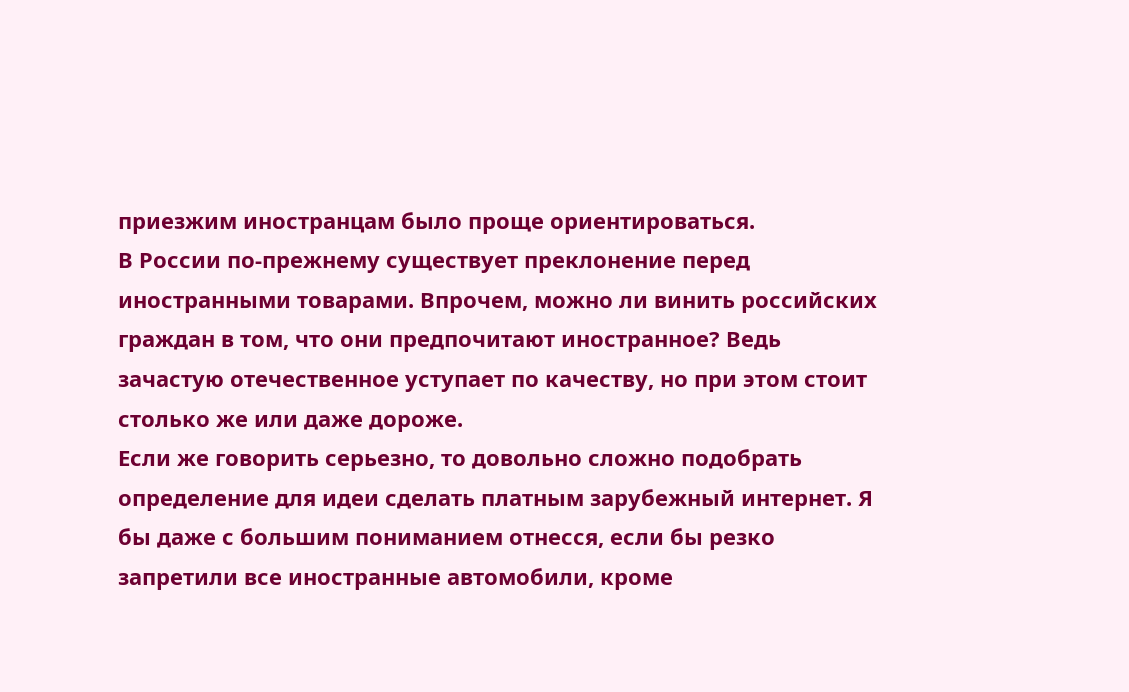приезжим иностранцам было проще ориентироваться.
В России по-прежнему существует преклонение перед иностранными товарами. Впрочем, можно ли винить российских граждан в том, что они предпочитают иностранное? Ведь зачастую отечественное уступает по качеству, но при этом стоит столько же или даже дороже.
Если же говорить серьезно, то довольно сложно подобрать определение для идеи сделать платным зарубежный интернет. Я бы даже с большим пониманием отнесся, если бы резко запретили все иностранные автомобили, кроме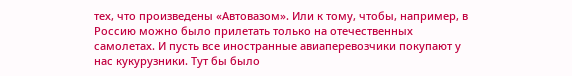тех, что произведены «Автовазом». Или к тому, чтобы, например, в Россию можно было прилетать только на отечественных самолетах. И пусть все иностранные авиаперевозчики покупают у нас кукурузники. Тут бы было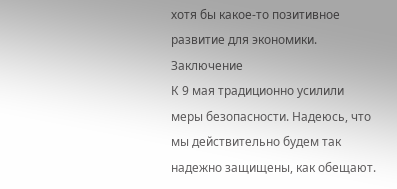хотя бы какое-то позитивное развитие для экономики.
Заключение
К 9 мая традиционно усилили меры безопасности. Надеюсь, что мы действительно будем так надежно защищены, как обещают.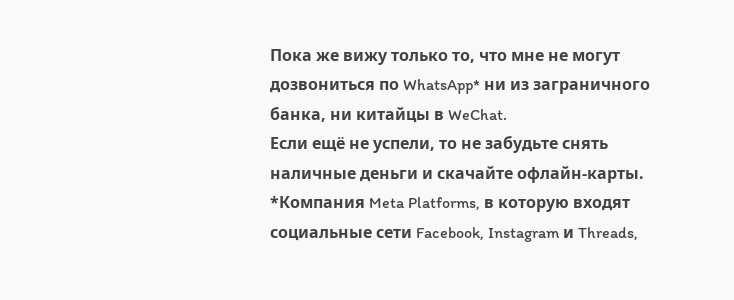Пока же вижу только то, что мне не могут дозвониться по WhatsApp* ни из заграничного банка, ни китайцы в WeChat.
Если ещё не успели, то не забудьте снять наличные деньги и скачайте офлайн-карты.
*Компания Meta Platforms, в которую входят социальные сети Facebook, Instagram и Threads,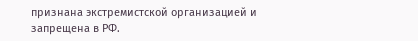признана экстремистской организацией и запрещена в РФ.